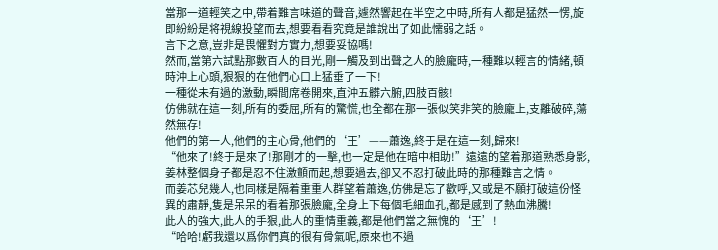當那一道輕笑之中,帶着難言味道的聲音,遽然響起在半空之中時,所有人都是猛然一愣,旋即紛紛是将視線投望而去,想要看看究竟是誰說出了如此懦弱之話。
言下之意,豈非是畏懼對方實力,想要妥協嗎!
然而,當第六試點那數百人的目光,剛一觸及到出聲之人的臉龐時,一種難以輕言的情緒,頓時沖上心頭,狠狠的在他們心口上猛垂了一下!
一種從未有過的激動,瞬間席卷開來,直沖五髒六腑,四肢百骸!
仿佛就在這一刻,所有的委屈,所有的驚慌,也全都在那一張似笑非笑的臉龐上,支離破碎,蕩然無存!
他們的第一人,他們的主心骨,他們的‘王’——蕭逸,終于是在這一刻,歸來!
“他來了!終于是來了!那剛才的一擊,也一定是他在暗中相助!”遠遠的望着那道熟悉身影,姜林整個身子都是忍不住激顫而起,想要過去,卻又不忍打破此時的那種難言之情。
而姜芯兒幾人,也同樣是隔着重重人群望着蕭逸,仿佛是忘了歡呼,又或是不願打破這份怪異的肅靜,隻是呆呆的看着那張臉龐,全身上下每個毛細血孔,都是感到了熱血沸騰!
此人的強大,此人的手狠,此人的重情重義,都是他們當之無愧的‘王’!
“哈哈!虧我還以爲你們真的很有骨氣呢,原來也不過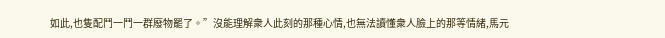如此,也隻配鬥一鬥一群廢物罷了。”沒能理解衆人此刻的那種心情,也無法讀懂衆人臉上的那等情緒,馬元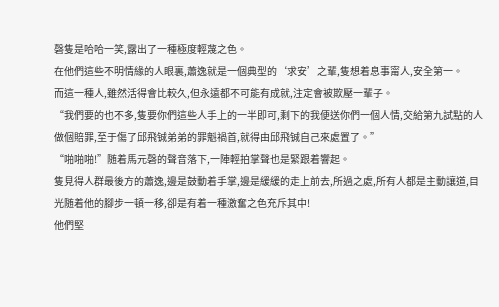磬隻是哈哈一笑,露出了一種極度輕蔑之色。
在他們這些不明情緣的人眼裏,蕭逸就是一個典型的‘求安’之輩,隻想着息事甯人,安全第一。
而這一種人,雖然活得會比較久,但永遠都不可能有成就,注定會被欺壓一輩子。
“我們要的也不多,隻要你們這些人手上的一半即可,剩下的我便送你們一個人情,交給第九試點的人做個賠罪,至于傷了邱飛铖弟弟的罪魁禍首,就得由邱飛铖自己來處置了。”
“啪啪啪!”随着馬元磬的聲音落下,一陣輕拍掌聲也是緊跟着響起。
隻見得人群最後方的蕭逸,邊是鼓動着手掌,邊是緩緩的走上前去,所過之處,所有人都是主動讓道,目光随着他的腳步一頓一移,卻是有着一種激奮之色充斥其中!
他們堅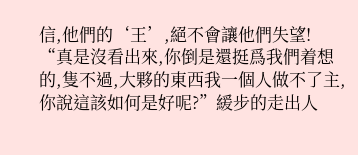信,他們的‘王’,絕不會讓他們失望!
“真是沒看出來,你倒是還挺爲我們着想的,隻不過,大夥的東西我一個人做不了主,你說這該如何是好呢?”緩步的走出人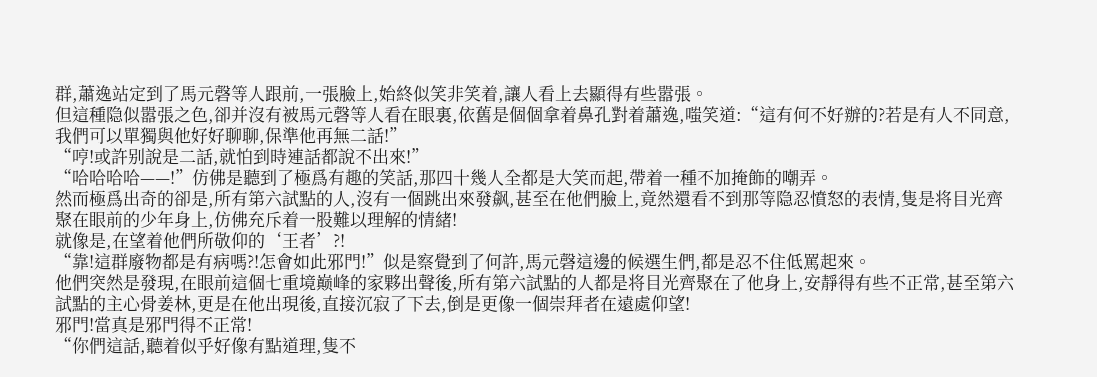群,蕭逸站定到了馬元磬等人跟前,一張臉上,始終似笑非笑着,讓人看上去顯得有些嚣張。
但這種隐似嚣張之色,卻并沒有被馬元磬等人看在眼裏,依舊是個個拿着鼻孔對着蕭逸,嗤笑道:“這有何不好辦的?若是有人不同意,我們可以單獨與他好好聊聊,保準他再無二話!”
“哼!或許别說是二話,就怕到時連話都說不出來!”
“哈哈哈哈——!”仿佛是聽到了極爲有趣的笑話,那四十幾人全都是大笑而起,帶着一種不加掩飾的嘲弄。
然而極爲出奇的卻是,所有第六試點的人,沒有一個跳出來發飙,甚至在他們臉上,竟然還看不到那等隐忍憤怒的表情,隻是将目光齊聚在眼前的少年身上,仿佛充斥着一股難以理解的情緒!
就像是,在望着他們所敬仰的‘王者’?!
“靠!這群廢物都是有病嗎?!怎會如此邪門!”似是察覺到了何許,馬元磬這邊的候選生們,都是忍不住低罵起來。
他們突然是發現,在眼前這個七重境巅峰的家夥出聲後,所有第六試點的人都是将目光齊聚在了他身上,安靜得有些不正常,甚至第六試點的主心骨姜林,更是在他出現後,直接沉寂了下去,倒是更像一個崇拜者在遠處仰望!
邪門!當真是邪門得不正常!
“你們這話,聽着似乎好像有點道理,隻不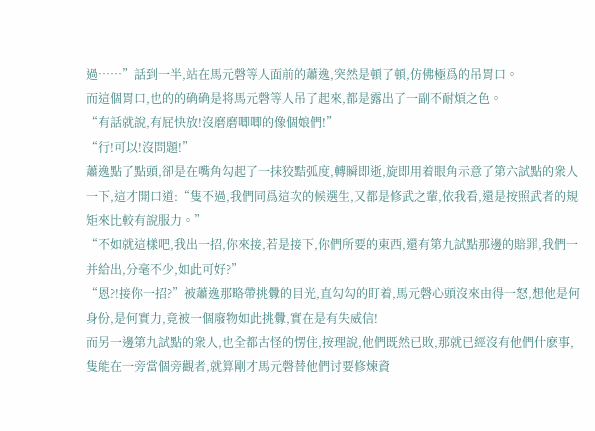過……”話到一半,站在馬元磬等人面前的蕭逸,突然是頓了頓,仿佛極爲的吊胃口。
而這個胃口,也的的确确是将馬元磬等人吊了起來,都是露出了一副不耐煩之色。
“有話就說,有屁快放!沒磨磨唧唧的像個娘們!”
“行!可以!沒問題!”
蕭逸點了點頭,卻是在嘴角勾起了一抹狡黠弧度,轉瞬即逝,旋即用着眼角示意了第六試點的衆人一下,這才開口道:“隻不過,我們同爲這次的候選生,又都是修武之輩,依我看,還是按照武者的規矩來比較有說服力。”
“不如就這樣吧,我出一招,你來接,若是接下,你們所要的東西,還有第九試點那邊的賠罪,我們一并給出,分毫不少,如此可好?”
“恩?!接你一招?”被蕭逸那略帶挑釁的目光,直勾勾的盯着,馬元磬心頭沒來由得一怒,想他是何身份,是何實力,竟被一個廢物如此挑釁,實在是有失威信!
而另一邊第九試點的衆人,也全都古怪的愣住,按理說,他們既然已敗,那就已經沒有他們什麽事,隻能在一旁當個旁觀者,就算剛才馬元磬替他們讨要修煉資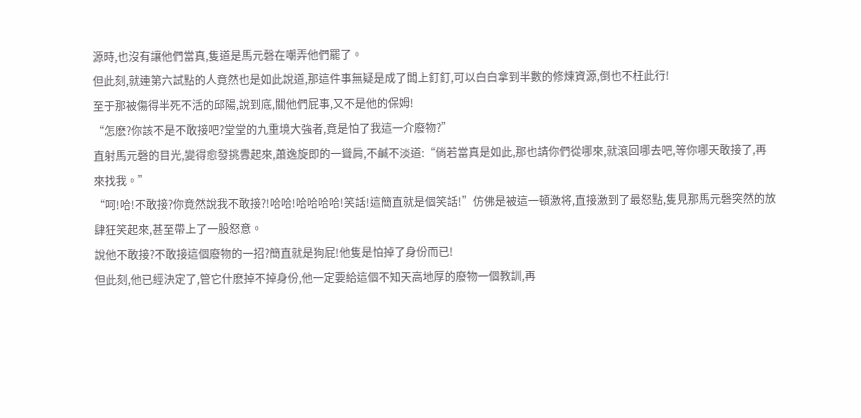源時,也沒有讓他們當真,隻道是馬元磬在嘲弄他們罷了。
但此刻,就連第六試點的人竟然也是如此說道,那這件事無疑是成了闆上釘釘,可以白白拿到半數的修煉資源,倒也不枉此行!
至于那被傷得半死不活的邱陽,說到底,關他們屁事,又不是他的保姆!
“怎麽?你該不是不敢接吧?堂堂的九重境大強者,竟是怕了我這一介廢物?”
直射馬元磬的目光,變得愈發挑釁起來,蕭逸旋即的一聳肩,不鹹不淡道:“倘若當真是如此,那也請你們從哪來,就滾回哪去吧,等你哪天敢接了,再來找我。”
“呵!哈!不敢接?你竟然說我不敢接?!哈哈!哈哈哈哈!笑話!這簡直就是個笑話!”仿佛是被這一頓激将,直接激到了最怒點,隻見那馬元磬突然的放肆狂笑起來,甚至帶上了一股怒意。
說他不敢接?不敢接這個廢物的一招?簡直就是狗屁!他隻是怕掉了身份而已!
但此刻,他已經決定了,管它什麽掉不掉身份,他一定要給這個不知天高地厚的廢物一個教訓,再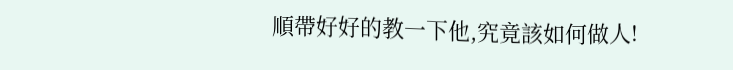順帶好好的教一下他,究竟該如何做人!